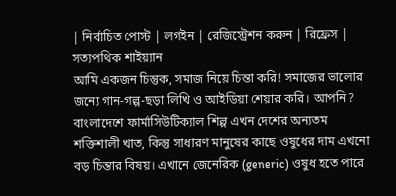| নির্বাচিত পোস্ট | লগইন | রেজিস্ট্রেশন করুন | রিফ্রেস |
সত্যপথিক শাইয়্যান
আমি একজন চিন্তুক, সমাজ নিয়ে চিন্তা করি! সমাজের ভালোর জন্যে গান-গল্প-ছড়া লিখি ও আইডিয়া শেয়ার করি। আপনি?
বাংলাদেশে ফার্মাসিউটিক্যাল শিল্প এখন দেশের অন্যতম শক্তিশালী খাত, কিন্তু সাধারণ মানুষের কাছে ওষুধের দাম এখনো বড় চিন্তার বিষয়। এখানে জেনেরিক (generic) ওষুধ হতে পারে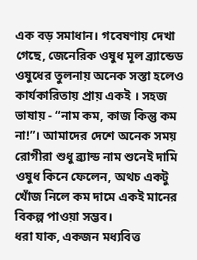এক বড় সমাধান। গবেষণায় দেখা গেছে, জেনেরিক ওষুধ মূল ব্র্যান্ডেড ওষুধের তুলনায় অনেক সস্তা হলেও কার্যকারিতায় প্রায় একই । সহজ ভাষায় - “নাম কম, কাজ কিন্তু কম না!”। আমাদের দেশে অনেক সময় রোগীরা শুধু ব্র্যান্ড নাম শুনেই দামি ওষুধ কিনে ফেলেন, অথচ একটু খোঁজ নিলে কম দামে একই মানের বিকল্প পাওয়া সম্ভব।
ধরা যাক, একজন মধ্যবিত্ত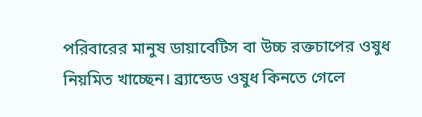পরিবারের মানুষ ডায়াবেটিস বা উচ্চ রক্তচাপের ওষুধ নিয়মিত খাচ্ছেন। ব্র্যান্ডেড ওষুধ কিনতে গেলে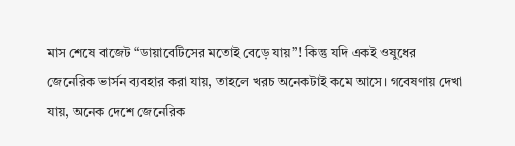মাস শেষে বাজেট “ডায়াবেটিসের মতোই বেড়ে যায়”! কিন্তু যদি একই ওষুধের জেনেরিক ভার্সন ব্যবহার করা যায়, তাহলে খরচ অনেকটাই কমে আসে। গবেষণায় দেখা যায়, অনেক দেশে জেনেরিক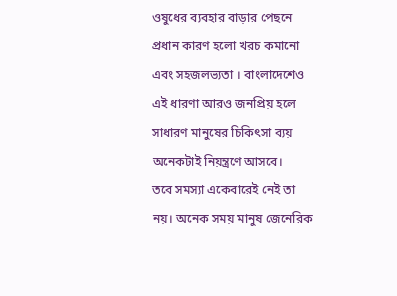ওষুধের ব্যবহার বাড়ার পেছনে প্রধান কারণ হলো খরচ কমানো এবং সহজলভ্যতা । বাংলাদেশেও এই ধারণা আরও জনপ্রিয় হলে সাধারণ মানুষের চিকিৎসা ব্যয় অনেকটাই নিয়ন্ত্রণে আসবে।
তবে সমস্যা একেবারেই নেই তা নয়। অনেক সময় মানুষ জেনেরিক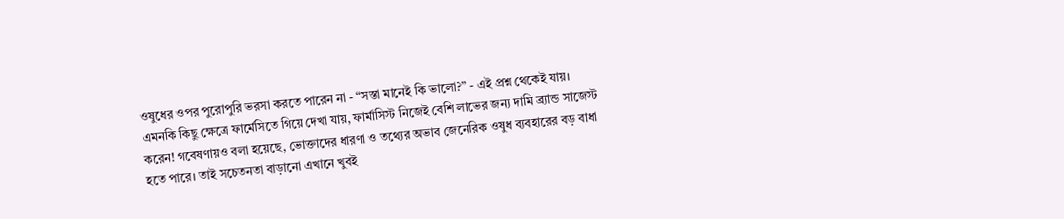ওষুধের ওপর পুরোপুরি ভরসা করতে পারেন না - “সস্তা মানেই কি ভালো?” - এই প্রশ্ন থেকেই যায়। এমনকি কিছু ক্ষেত্রে ফার্মেসিতে গিয়ে দেখা যায়, ফার্মাসিস্ট নিজেই বেশি লাভের জন্য দামি ব্র্যান্ড সাজেস্ট করেন! গবেষণায়ও বলা হয়েছে, ভোক্তাদের ধারণা ও তথ্যের অভাব জেনেরিক ওষুধ ব্যবহারের বড় বাধা হতে পারে। তাই সচেতনতা বাড়ানো এখানে খুবই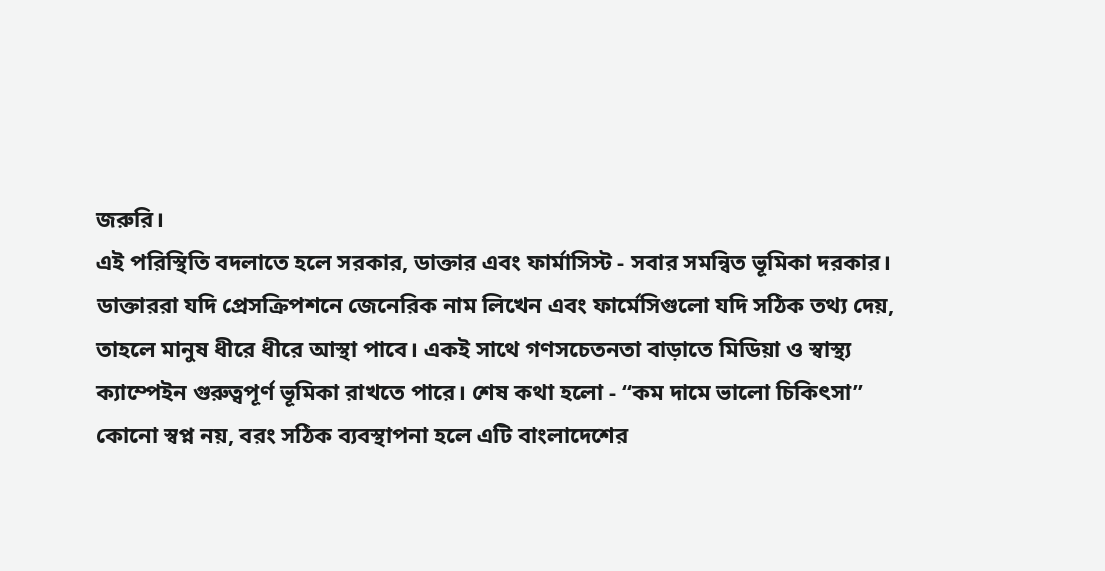জরুরি।
এই পরিস্থিতি বদলাতে হলে সরকার, ডাক্তার এবং ফার্মাসিস্ট - সবার সমন্বিত ভূমিকা দরকার। ডাক্তাররা যদি প্রেসক্রিপশনে জেনেরিক নাম লিখেন এবং ফার্মেসিগুলো যদি সঠিক তথ্য দেয়, তাহলে মানুষ ধীরে ধীরে আস্থা পাবে। একই সাথে গণসচেতনতা বাড়াতে মিডিয়া ও স্বাস্থ্য ক্যাম্পেইন গুরুত্বপূর্ণ ভূমিকা রাখতে পারে। শেষ কথা হলো - “কম দামে ভালো চিকিৎসা” কোনো স্বপ্ন নয়, বরং সঠিক ব্যবস্থাপনা হলে এটি বাংলাদেশের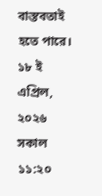বাস্তবতাই হতে পারে।
১৮ ই এপ্রিল, ২০২৬ সকাল ১১:২০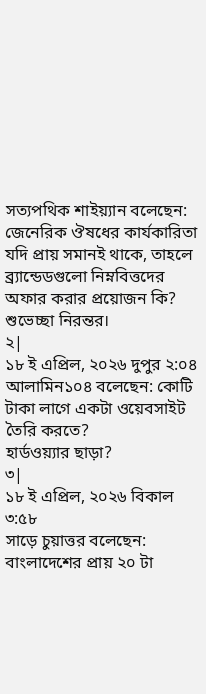সত্যপথিক শাইয়্যান বলেছেন:
জেনেরিক ঔষধের কার্যকারিতা যদি প্রায় সমানই থাকে, তাহলে ব্র্যান্ডেডগুলো নিম্নবিত্তদের অফার করার প্রয়োজন কি?
শুভেচ্ছা নিরন্তর।
২|
১৮ ই এপ্রিল, ২০২৬ দুপুর ২:০৪
আলামিন১০৪ বলেছেন: কোটি টাকা লাগে একটা ওয়েবসাইট তৈরি করতে?
হার্ডওয়্যার ছাড়া?
৩|
১৮ ই এপ্রিল, ২০২৬ বিকাল ৩:৫৮
সাড়ে চুয়াত্তর বলেছেন: বাংলাদেশের প্রায় ২০ টা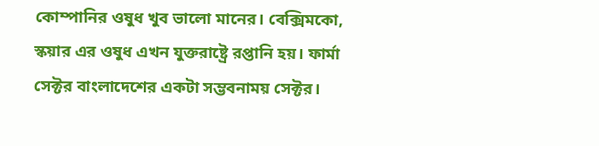কোম্পানির ওষুধ খুব ভালো মানের। বেক্সিমকো, স্কয়ার এর ওষুধ এখন যুক্তরাষ্ট্রে রপ্তানি হয়। ফার্মা সেক্টর বাংলাদেশের একটা সম্ভবনাময় সেক্টর।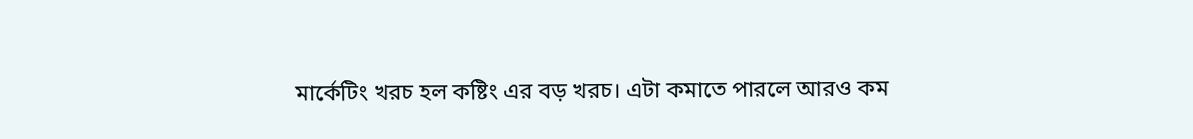মার্কেটিং খরচ হল কষ্টিং এর বড় খরচ। এটা কমাতে পারলে আরও কম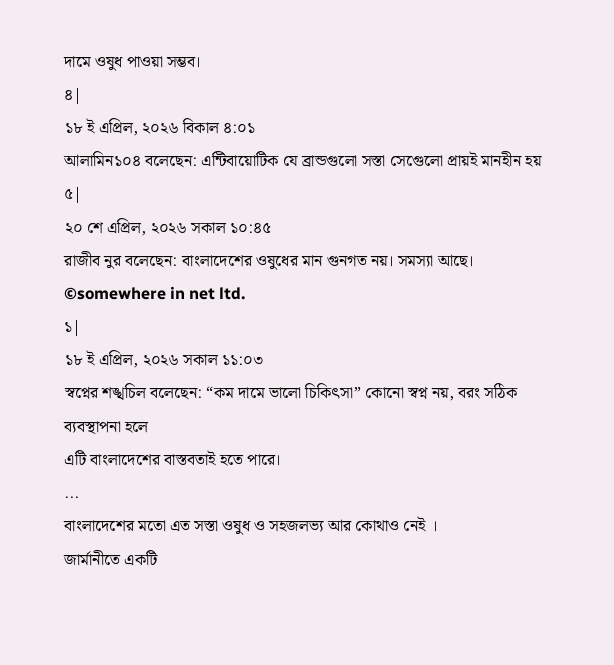দামে ওষুধ পাওয়া সম্ভব।
৪|
১৮ ই এপ্রিল, ২০২৬ বিকাল ৪:০১
আলামিন১০৪ বলেছেন: এন্টিবায়োটিক যে ব্রান্ডগুলো সস্তা সেগেুলো প্রায়ই মানহীন হয়
৫|
২০ শে এপ্রিল, ২০২৬ সকাল ১০:৪৫
রাজীব নুর বলেছেন: বাংলাদেশের ওষুধের মান গুনগত নয়। সমস্যা আছে।
©somewhere in net ltd.
১|
১৮ ই এপ্রিল, ২০২৬ সকাল ১১:০৩
স্বপ্নের শঙ্খচিল বলেছেন: “কম দামে ভালো চিকিৎসা” কোনো স্বপ্ন নয়, বরং সঠিক ব্যবস্থাপনা হলে
এটি বাংলাদেশের বাস্তবতাই হতে পারে।
...
বাংলাদেশের মতো এত সস্তা ওষুধ ও সহজলভ্য আর কোথাও নেই ।
জার্মানীতে একটি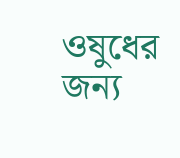ওষুধের জন্য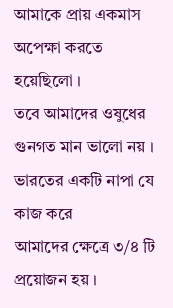আমাকে প্রায় একমাস অপেক্ষা করতে হয়েছিলো ।
তবে আমাদের ওষুধের গুনগত মান ভালো নয় । ভারতের একটি নাপা যে কাজ করে
আমাদের ক্ষেত্রে ৩/৪ টি প্রয়োজন হয় ।